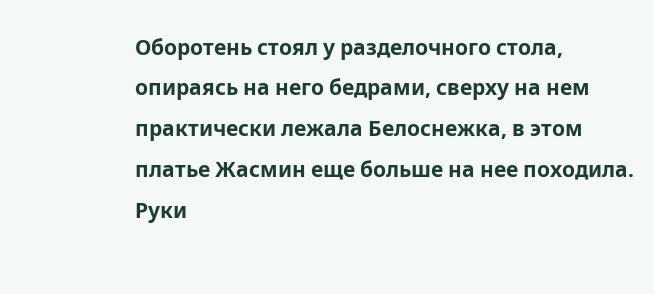Оборотень стоял у разделочного стола, опираясь на него бедрами, сверху на нем практически лежала Белоснежка, в этом платье Жасмин еще больше на нее походила. Руки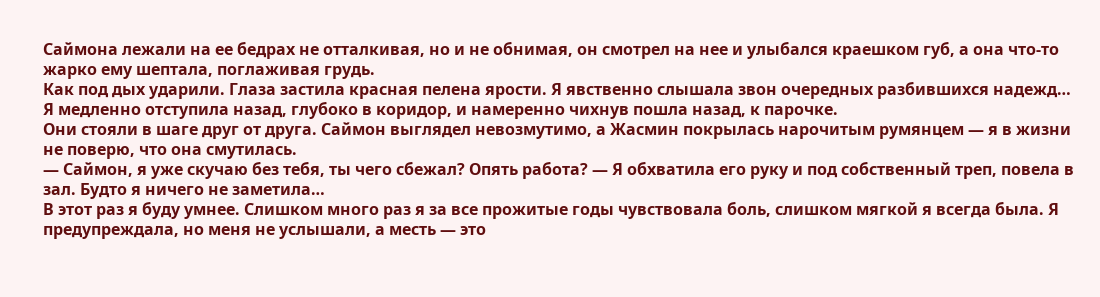Саймона лежали на ее бедрах не отталкивая, но и не обнимая, он смотрел на нее и улыбался краешком губ, а она что-то жарко ему шептала, поглаживая грудь.
Как под дых ударили. Глаза застила красная пелена ярости. Я явственно слышала звон очередных разбившихся надежд…
Я медленно отступила назад, глубоко в коридор, и намеренно чихнув пошла назад, к парочке.
Они стояли в шаге друг от друга. Саймон выглядел невозмутимо, а Жасмин покрылась нарочитым румянцем — я в жизни не поверю, что она смутилась.
— Саймон, я уже скучаю без тебя, ты чего сбежал? Опять работа? — Я обхватила его руку и под собственный треп, повела в зал. Будто я ничего не заметила…
В этот раз я буду умнее. Слишком много раз я за все прожитые годы чувствовала боль, слишком мягкой я всегда была. Я предупреждала, но меня не услышали, а месть — это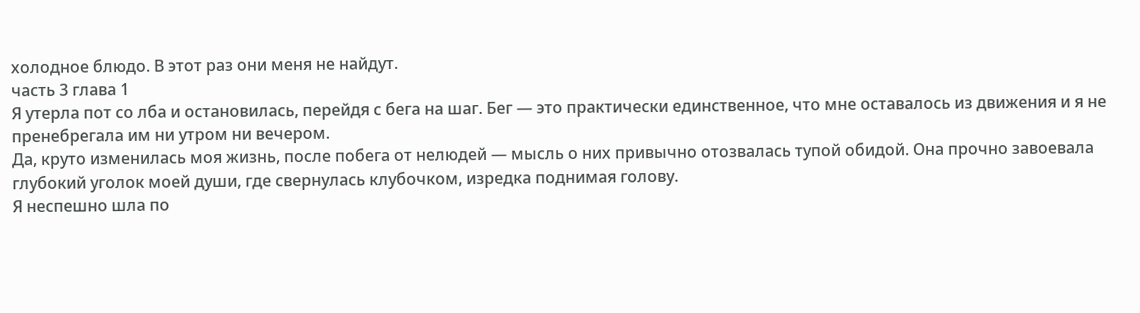холодное блюдо. В этот раз они меня не найдут.
часть 3 глава 1
Я утерла пот со лба и остановилась, перейдя с бега на шаг. Бег — это практически единственное, что мне оставалось из движения и я не пренебрегала им ни утром ни вечером.
Да, круто изменилась моя жизнь, после побега от нелюдей — мысль о них привычно отозвалась тупой обидой. Она прочно завоевала глубокий уголок моей души, где свернулась клубочком, изредка поднимая голову.
Я неспешно шла по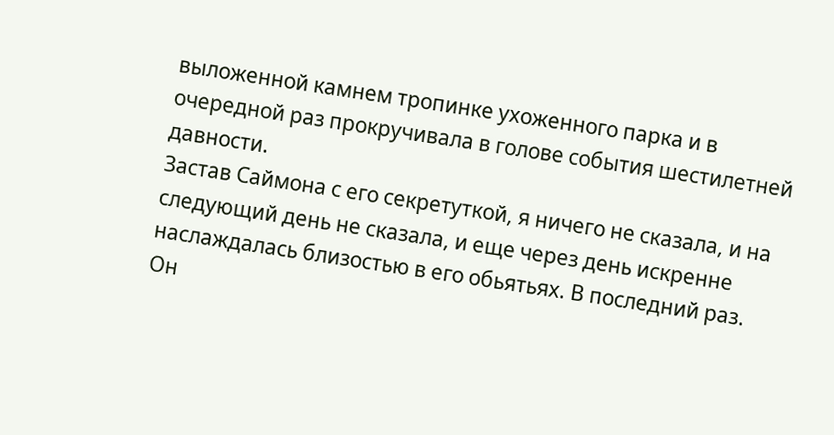выложенной камнем тропинке ухоженного парка и в очередной раз прокручивала в голове события шестилетней давности.
Застав Саймона с его секретуткой, я ничего не сказала, и на следующий день не сказала, и еще через день искренне наслаждалась близостью в его обьятьях. В последний раз. Он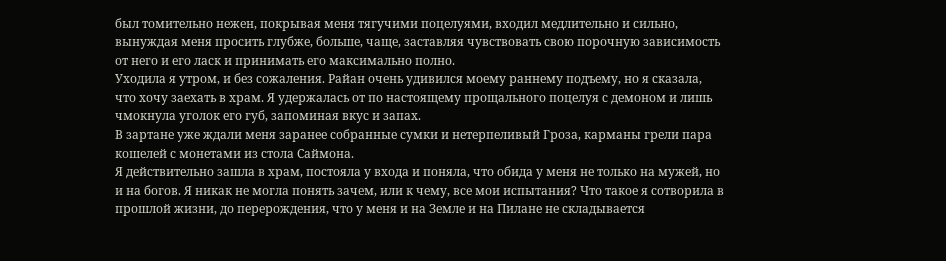был томительно нежен, покрывая меня тягучими поцелуями, входил медлительно и сильно, вынуждая меня просить глубже, больше, чаще, заставляя чувствовать свою порочную зависимость от него и его ласк и принимать его максимально полно.
Уходила я утром, и без сожаления. Райан очень удивился моему раннему подъему, но я сказала, что хочу заехать в храм. Я удержалась от по настоящему прощального поцелуя с демоном и лишь чмокнула уголок его губ, запоминая вкус и запах.
В зартане уже ждали меня заранее собранные сумки и нетерпеливый Гроза, карманы грели пара кошелей с монетами из стола Саймона.
Я действительно зашла в храм, постояла у входа и поняла, что обида у меня не только на мужей, но и на богов. Я никак не могла понять зачем, или к чему, все мои испытания? Что такое я сотворила в прошлой жизни, до перерождения, что у меня и на Земле и на Пилане не складывается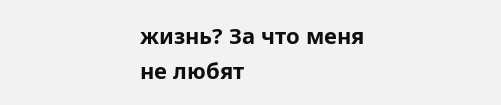жизнь? За что меня не любят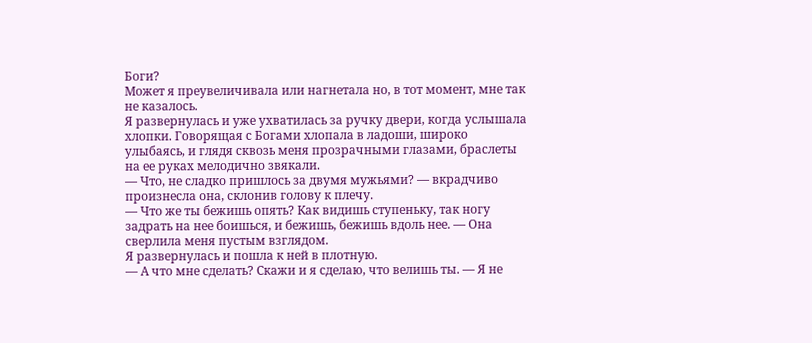Боги?
Может я преувеличивала или нагнетала но, в тот момент, мне так не казалось.
Я развернулась и уже ухватилась за ручку двери, когда услышала хлопки. Говорящая с Богами хлопала в ладоши, широко улыбаясь, и глядя сквозь меня прозрачными глазами, браслеты на ее руках мелодично звякали.
— Что, не сладко пришлось за двумя мужьями? — вкрадчиво произнесла она, склонив голову к плечу.
— Что же ты бежишь опять? Как видишь ступеньку, так ногу задрать на нее боишься, и бежишь, бежишь вдоль нее. — Она сверлила меня пустым взглядом.
Я развернулась и пошла к ней в плотную.
— А что мне сделать? Скажи и я сделаю, что велишь ты. — Я не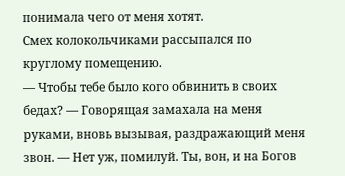понимала чего от меня хотят.
Смех колокольчиками рассыпался по круглому помещению.
— Чтобы тебе было кого обвинить в своих бедах? — Говорящая замахала на меня руками, вновь вызывая, раздражающий меня звон. — Нет уж, помилуй. Ты, вон, и на Богов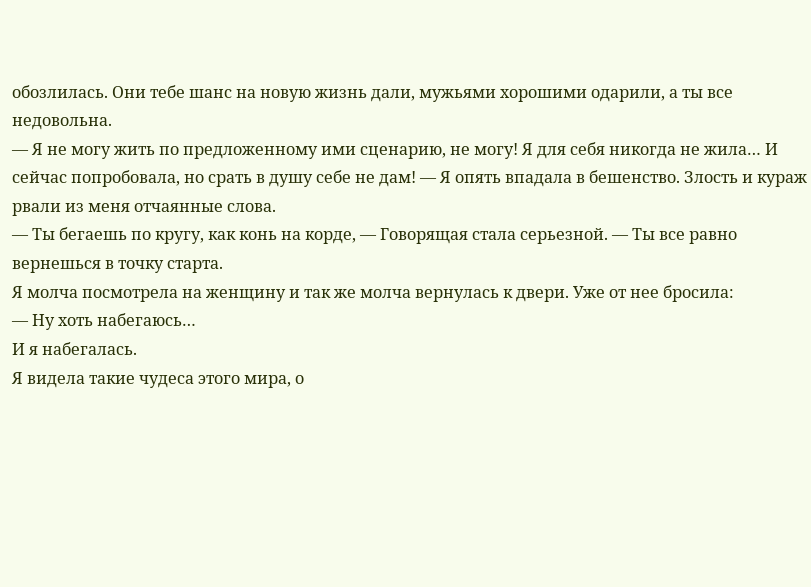обозлилась. Они тебе шанс на новую жизнь дали, мужьями хорошими одарили, а ты все недовольна.
— Я не могу жить по предложенному ими сценарию, не могу! Я для себя никогда не жила… И сейчас попробовала, но срать в душу себе не дам! — Я опять впадала в бешенство. Злость и кураж рвали из меня отчаянные слова.
— Ты бегаешь по кругу, как конь на корде, — Говорящая стала серьезной. — Ты все равно вернешься в точку старта.
Я молча посмотрела на женщину и так же молча вернулась к двери. Уже от нее бросила:
— Ну хоть набегаюсь…
И я набегалась.
Я видела такие чудеса этого мира, о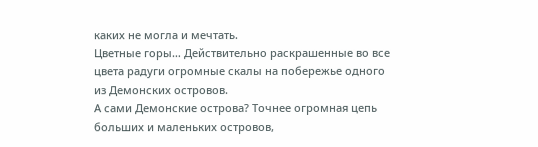каких не могла и мечтать.
Цветные горы… Действительно раскрашенные во все цвета радуги огромные скалы на побережье одного из Демонских островов.
А сами Демонские острова? Точнее огромная цепь больших и маленьких островов,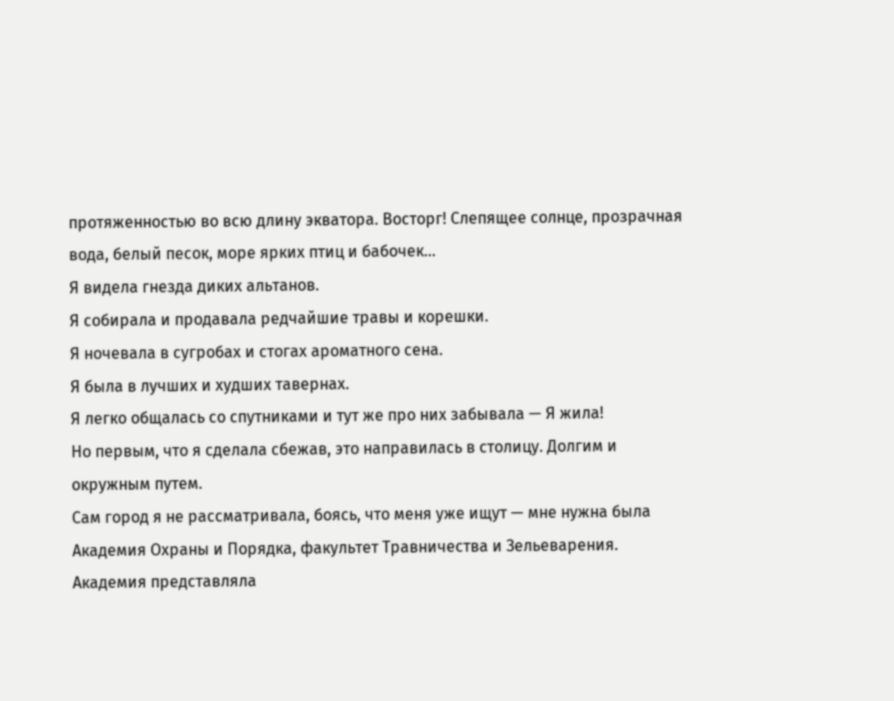протяженностью во всю длину экватора. Восторг! Слепящее солнце, прозрачная вода, белый песок, море ярких птиц и бабочек…
Я видела гнезда диких альтанов.
Я собирала и продавала редчайшие травы и корешки.
Я ночевала в сугробах и стогах ароматного сена.
Я была в лучших и худших тавернах.
Я легко общалась со спутниками и тут же про них забывала — Я жила!
Но первым, что я сделала сбежав, это направилась в столицу. Долгим и окружным путем.
Сам город я не рассматривала, боясь, что меня уже ищут — мне нужна была Академия Охраны и Порядка, факультет Травничества и Зельеварения.
Академия представляла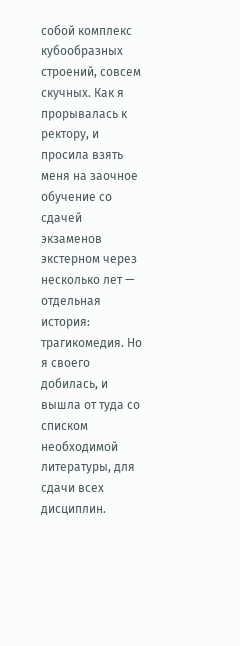собой комплекс кубообразных строений, совсем скучных. Как я прорывалась к ректору, и просила взять меня на заочное обучение со сдачей экзаменов экстерном через несколько лет — отдельная история: трагикомедия. Но я своего добилась, и вышла от туда со списком необходимой литературы, для сдачи всех дисциплин.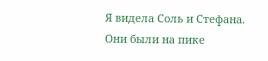Я видела Соль и Стефана.
Они были на пике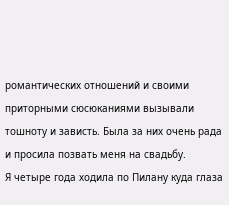романтических отношений и своими приторными сюсюканиями вызывали тошноту и зависть. Была за них очень рада и просила позвать меня на свадьбу.
Я четыре года ходила по Пилану куда глаза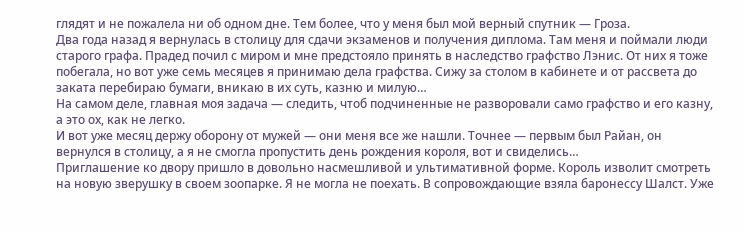глядят и не пожалела ни об одном дне. Тем более, что у меня был мой верный спутник — Гроза.
Два года назад я вернулась в столицу для сдачи экзаменов и получения диплома. Там меня и поймали люди старого графа. Прадед почил с миром и мне предстояло принять в наследство графство Лэнис. От них я тоже побегала, но вот уже семь месяцев я принимаю дела графства. Сижу за столом в кабинете и от рассвета до заката перебираю бумаги, вникаю в их суть, казню и милую…
На самом деле, главная моя задача — следить, чтоб подчиненные не разворовали само графство и его казну, а это ох, как не легко.
И вот уже месяц держу оборону от мужей — они меня все же нашли. Точнее — первым был Райан, он вернулся в столицу, а я не смогла пропустить день рождения короля, вот и свиделись…
Приглашение ко двору пришло в довольно насмешливой и ультимативной форме. Король изволит смотреть на новую зверушку в своем зоопарке. Я не могла не поехать. В сопровождающие взяла баронессу Шалст. Уже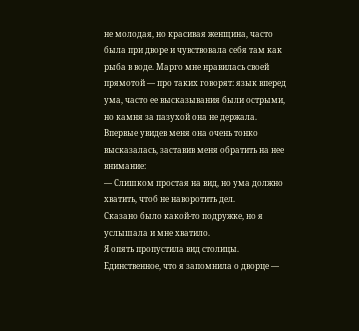не молодая, но красивая женщина, часто была при дворе и чувствовала себя там как рыба в воде. Марго мне нравилась своей прямотой — про таких говорят: язык вперед ума, часто ее высказывания были острыми, но камня за пазухой она не держала. Впервые увидев меня она очень тонко высказалась, заставив меня обратить на нее внимание:
— Слишком простая на вид, но ума должно хватить, чтоб не наворотить дел.
Сказано было какой-то подружке, но я услышала и мне хватило.
Я опять пропустила вид столицы. Единственное, что я запомнила о дворце —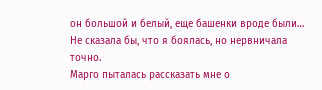он большой и белый, еще башенки вроде были… Не сказала бы, что я боялась, но нервничала точно.
Марго пыталась рассказать мне о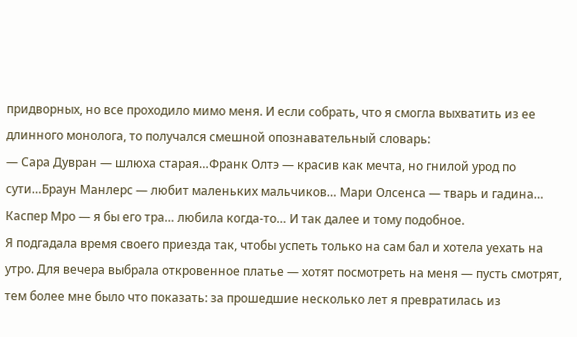придворных, но все проходило мимо меня. И если собрать, что я смогла выхватить из ее длинного монолога, то получался смешной опознавательный словарь:
— Сара Дувран — шлюха старая…Франк Олтэ — красив как мечта, но гнилой урод по сути…Браун Манлерс — любит маленьких мальчиков… Мари Олсенса — тварь и гадина… Каспер Мро — я бы его тра… любила когда-то… И так далее и тому подобное.
Я подгадала время своего приезда так, чтобы успеть только на сам бал и хотела уехать на утро. Для вечера выбрала откровенное платье — хотят посмотреть на меня — пусть смотрят, тем более мне было что показать: за прошедшие несколько лет я превратилась из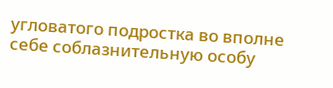угловатого подростка во вполне себе соблазнительную особу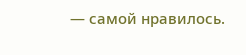— самой нравилось.